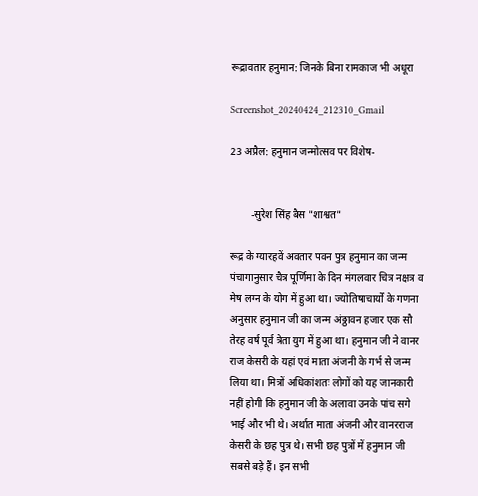रूद्रावतार हनुमान: जिनके बिना रामकाज भी अधूरा

Screenshot_20240424_212310_Gmail

23 अप्रैल: हनुमान जन्मोत्सव पर विशेष-


        -सुरेश सिंह बैस "शाश्वत"

रूद्र के ग्यारहवें अवतार पवन पुत्र हनुमान का जन्म पंचागानुसार चैत्र पूर्णिमा के दिन मंगलवार चित्र नक्षत्र व मेष लग्न के योग में हुआ था। ज्योतिषाचार्यों के गणना अनुसार हनुमान जी का जन्म अंठ्ठावन हजार एक सौ तेरह वर्ष पूर्व त्रेता युग में हुआ था। हनुमान जी ने वानर राज केसरी के यहां एवं माता अंजनी के गर्भ से जन्म लिया था। मित्रों अधिकांशतः लोगों को यह जानकारी नहीं होगी कि हनुमान जी के अलावा उनके पांच सगे भाई और भी थे। अर्थात माता अंजनी और वानरराज केसरी के छह पुत्र थे। सभी छह पुत्रों में हनुमान जी सबसे बड़े हैं। इन सभी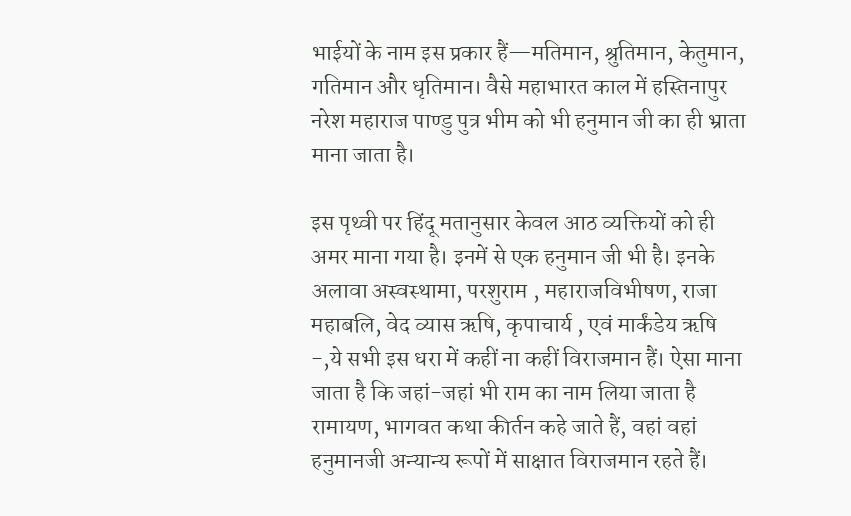भाईयों के नाम इस प्रकार हैं—मतिमान, श्रुतिमान, केतुमान, गतिमान और धृतिमान। वैसे महाभारत काल में हस्तिनापुर नरेश महाराज पाण्डु पुत्र भीम को भी हनुमान जी का ही भ्राता माना जाता है।

इस पृथ्वी पर हिंदू मतानुसार केवल आठ व्यक्तियों को ही अमर माना गया है। इनमें से एक हनुमान जी भी है। इनके अलावा अस्वस्थामा, परशुराम , महाराजविभीषण, राजा महाबलि, वेद व्यास ऋषि, कृपाचार्य , एवं मार्कंडेय ऋषि -,ये सभी इस धरा में कहीं ना कहीं विराजमान हैं। ऐसा माना जाता है कि जहां-जहां भी राम का नाम लिया जाता है रामायण, भागवत कथा कीर्तन कहे जाते हैं, वहां वहां हनुमानजी अन्यान्य रूपों में साक्षात विराजमान रहते हैं।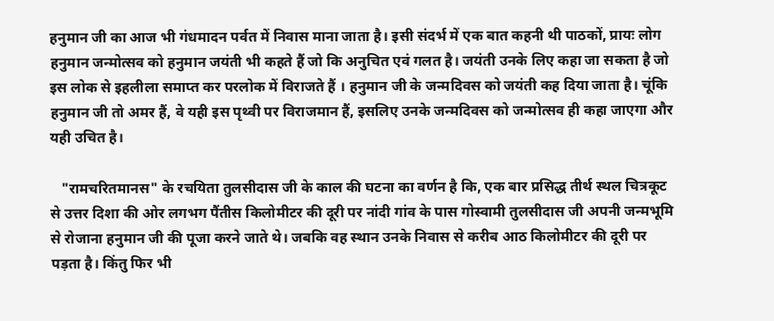हनुमान जी का आज भी गंधमादन पर्वत में निवास माना जाता है। इसी संदर्भ में एक बात कहनी थी पाठकों, प्रायः लोग हनुमान जन्मोत्सव को हनुमान जयंती भी कहते हैं जो कि अनुचित एवं गलत है। जयंती उनके लिए कहा जा सकता है जो इस लोक से इहलीला समाप्त कर परलोक में विराजते हैं । हनुमान जी के जन्मदिवस को जयंती कह दिया जाता है। चूंकि हनुमान जी तो अमर हैं, वे यही इस पृथ्वी पर विराजमान हैं, इसलिए उनके जन्मदिवस को जन्मोत्सव ही कहा जाएगा और यही उचित है।

   "रामचरितमानस" के रचयिता तुलसीदास जी के काल की घटना का वर्णन है कि, एक बार प्रसिद्ध तीर्थ स्थल चित्रकूट से उत्तर दिशा की ओर लगभग पैंतीस किलोमीटर की दूरी पर नांदी गांव के पास गोस्वामी तुलसीदास जी अपनी जन्मभूमि से रोजाना हनुमान जी की पूजा करने जाते थे। जबकि वह स्थान उनके निवास से करीब आठ किलोमीटर की दूरी पर पड़ता है। किंतु फिर भी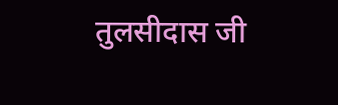तुलसीदास जी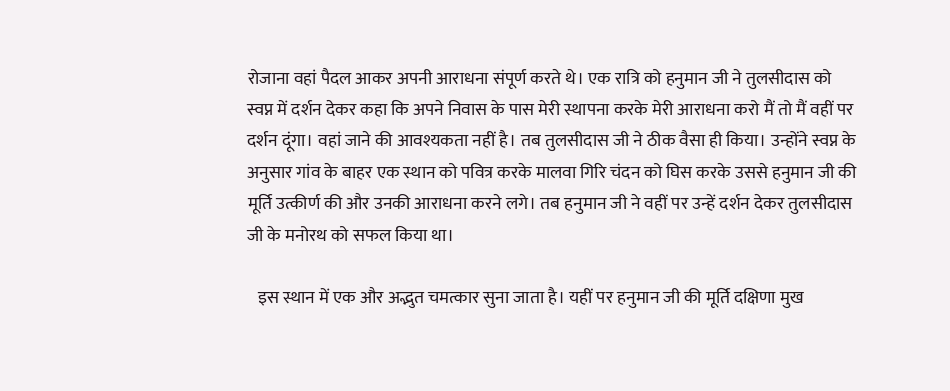रोजाना वहां पैदल आकर अपनी आराधना संपूर्ण करते थे। एक रात्रि को हनुमान जी ने तुलसीदास को स्वप्न में दर्शन देकर कहा कि अपने निवास के पास मेरी स्थापना करके मेरी आराधना करो मैं तो मैं वहीं पर दर्शन दूंगा। वहां जाने की आवश्यकता नहीं है। तब तुलसीदास जी ने ठीक वैसा ही किया। उन्होंने स्वप्न के अनुसार गांव के बाहर एक स्थान को पवित्र करके मालवा गिरि चंदन को घिस करके उससे हनुमान जी की मूर्ति उत्कीर्ण की और उनकी आराधना करने लगे। तब हनुमान जी ने वहीं पर उन्हें दर्शन देकर तुलसीदास जी के मनोरथ को सफल किया था।

   इस स्थान में एक और अद्भुत चमत्कार सुना जाता है। यहीं पर हनुमान जी की मूर्ति दक्षिणा मुख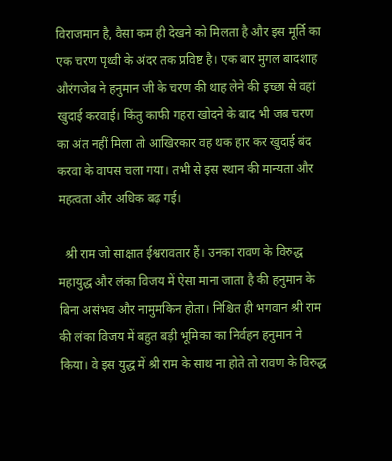विराजमान है, वैसा कम ही देखने को मिलता है और इस मूर्ति का एक चरण पृथ्वी के अंदर तक प्रविष्ट है। एक बार मुगल बादशाह औरंगजेब ने हनुमान जी के चरण की थाह लेने की इच्छा से वहां खुदाई करवाई। किंतु काफी गहरा खोदने के बाद भी जब चरण का अंत नहीं मिला तो आखिरकार वह थक हार कर खुदाई बंद करवा के वापस चला गया। तभी से इस स्थान की मान्यता और महत्वता और अधिक बढ़ गई।

  श्री राम जो साक्षात ईश्वरावतार हैं। उनका रावण के विरुद्ध महायुद्ध और लंका विजय में ऐसा माना जाता है की हनुमान के बिना असंभव और नामुमकिन होता। निश्चित ही भगवान श्री राम की लंका विजय में बहुत बड़ी भूमिका का निर्वहन हनुमान ने किया। वे इस युद्ध में श्री राम के साथ ना होते तो रावण के विरुद्ध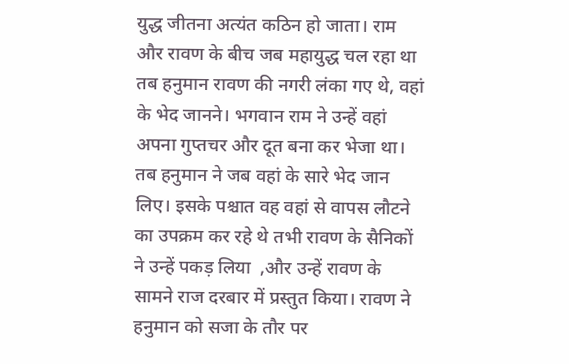युद्ध जीतना अत्यंत कठिन हो जाता। राम और रावण के बीच जब महायुद्ध चल रहा था तब हनुमान रावण की नगरी लंका गए थे, वहां के भेद जानने। भगवान राम ने उन्हें वहां अपना गुप्तचर और दूत बना कर भेजा था। तब हनुमान ने जब वहां के सारे भेद जान लिए। इसके पश्चात वह वहां से वापस लौटने का उपक्रम कर रहे थे तभी रावण के सैनिकों ने उन्हें पकड़ लिया  ,और उन्हें रावण के सामने राज दरबार में प्रस्तुत किया। रावण ने हनुमान को सजा के तौर पर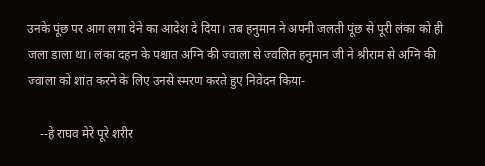उनके पूंछ पर आग लगा देने का आदेश दे दिया। तब हनुमान ने अपनी जलती पूंछ से पूरी लंका को ही जला डाला था। लंका दहन के पश्चात अग्नि की ज्वाला से ज्वलित हनुमान जी ने श्रीराम से अग्नि की ज्वाला को शांत करने के लिए उनसे स्मरण करते हुए निवेदन किया-

    --हे राघव मेरे पूरे शरीर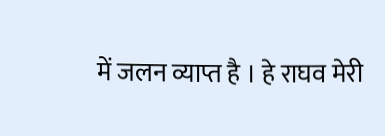में जलन व्याप्त है । हे राघव मेरी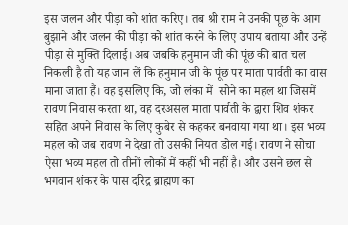इस जलन और पीड़ा को शांत करिए। तब श्री राम ने उनकी पूछ के आग बुझाने और जलन की पीड़ा को शांत करने के लिए उपाय बताया और उन्हें पीड़ा से मुक्ति दिलाई। अब जबकि हनुमान जी की पूंछ की बात चल निकली है तो यह जान लें कि हनुमान जी के पूंछ पर माता पार्वती का वास माना जाता हैं। वह इसलिए कि, जो लंका में  सोने का महल था जिसमें रावण निवास करता था, वह दरअसल माता पार्वती के द्वारा शिव शंकर सहित अपने निवास के लिए कुबेर से कहकर बनवाया गया था। इस भव्य महल को जब रावण ने देखा तो उसकी नियत डोल गई। रावण ने सोचा ऐसा भव्य महल तो तीनों लोकों में कहीं भी नहीं है। और उसने छल से भगवान शंकर के पास दरिद्र ब्राह्मण का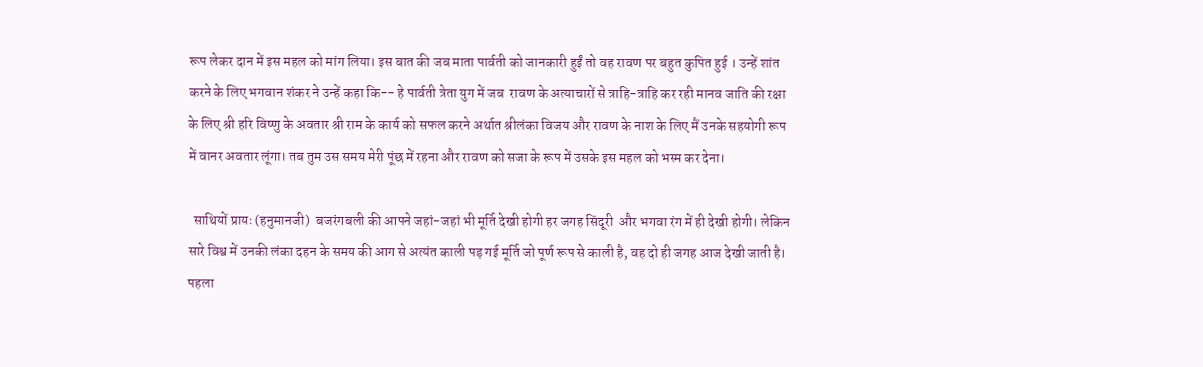रूप लेकर दान में इस महल को मांग लिया। इस बात की जब माता पार्वती को जानकारी हुईं तो वह रावण पर बहुत कुपित हुई । उन्हें शांत करने के लिए भगवान शंकर ने उन्हें कहा कि-- हे पार्वती त्रेता युग में जब  रावण के अत्याचारों से त्राहि-त्राहि कर रही मानव जाति की रक्षा के लिए श्री हरि विष्णु के अवतार श्री राम के कार्य को सफल करने अर्थात श्रीलंका विजय और रावण के नाश के लिए मैं उनके सहयोगी रूप में वानर अवतार लूंगा। तब तुम उस समय मेरी पूंछ में रहना और रावण को सजा के रूप में उसके इस महल को भस्म कर देना।

  साथियों प्रायः (हनुमानजी)  बजरंगबली की आपने जहां-जहां भी मूर्ति देखी होगी हर जगह सिंदूरी  और भगवा रंग में ही देखी होगी। लेकिन सारे विश्व में उनकी लंका दहन के समय की आग से अत्यंत काली पड़ गई मूर्ति जो पूर्ण रूप से काली है, वह दो ही जगह आज देखी जाती है। पहला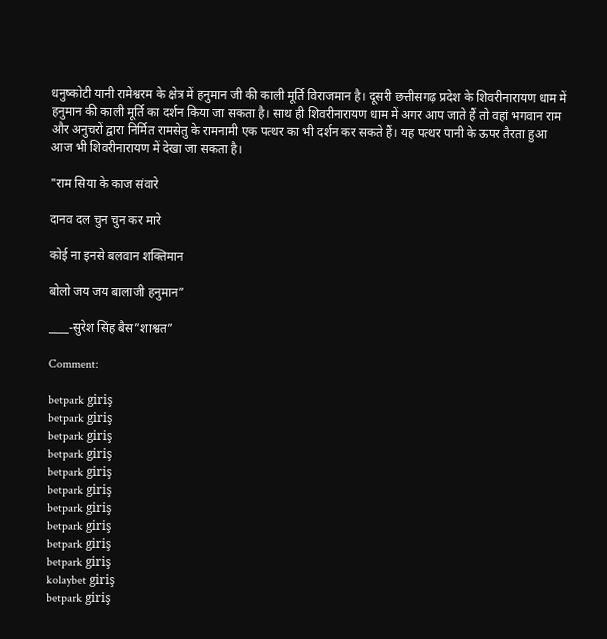धनुष्कोटी यानी रामेश्वरम के क्षेत्र में हनुमान जी की काली मूर्ति विराजमान है। दूसरी छत्तीसगढ़ प्रदेश के शिवरीनारायण धाम में हनुमान की काली मूर्ति का दर्शन किया जा सकता है। साथ ही शिवरीनारायण धाम में अगर आप जाते हैं तो वहां भगवान राम और अनुचरों द्वारा निर्मित रामसेतु के रामनामी एक पत्थर का भी दर्शन कर सकते हैं। यह पत्थर पानी के ऊपर तैरता हुआ आज भी शिवरीनारायण में देखा जा सकता है।

"राम सिया के काज संवारे

दानव दल चुन चुन कर मारे

कोई ना इनसे बलवान शक्तिमान

बोलो जय जय बालाजी हनुमान”

____-सुरेश सिंह बैस”शाश्वत”

Comment:

betpark giriş
betpark giriş
betpark giriş
betpark giriş
betpark giriş
betpark giriş
betpark giriş
betpark giriş
betpark giriş
betpark giriş
kolaybet giriş
betpark giriş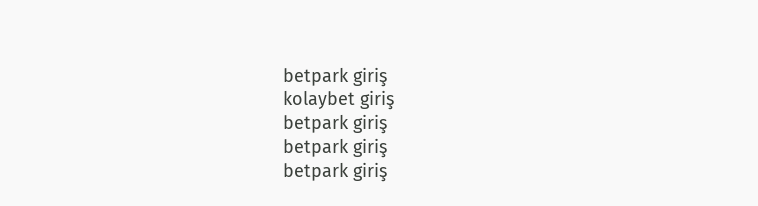betpark giriş
kolaybet giriş
betpark giriş
betpark giriş
betpark giriş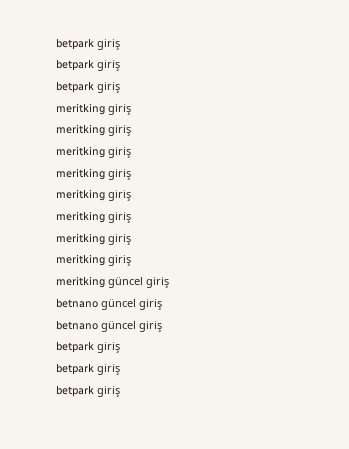betpark giriş
betpark giriş
betpark giriş
meritking giriş
meritking giriş
meritking giriş
meritking giriş
meritking giriş
meritking giriş
meritking giriş
meritking giriş
meritking güncel giriş
betnano güncel giriş
betnano güncel giriş
betpark giriş
betpark giriş
betpark giriş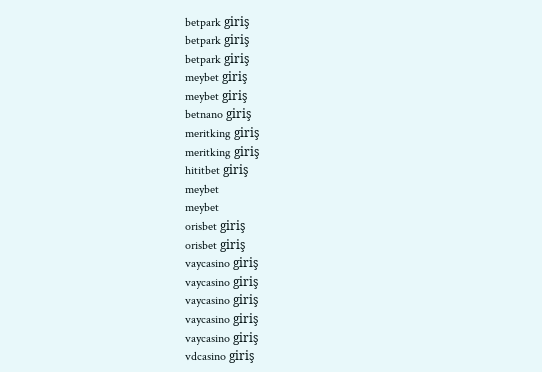betpark giriş
betpark giriş
betpark giriş
meybet giriş
meybet giriş
betnano giriş
meritking giriş
meritking giriş
hititbet giriş
meybet
meybet
orisbet giriş
orisbet giriş
vaycasino giriş
vaycasino giriş
vaycasino giriş
vaycasino giriş
vaycasino giriş
vdcasino giriş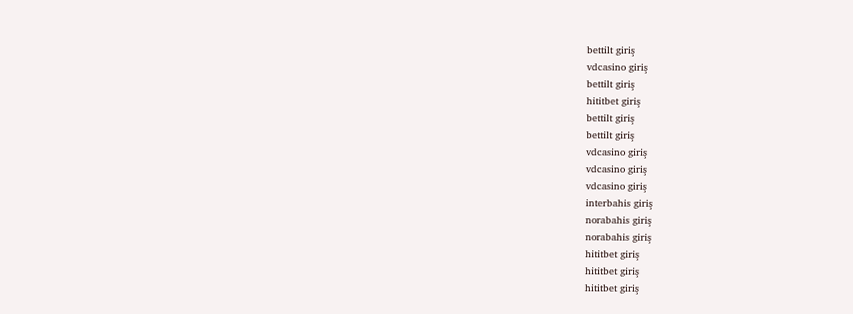bettilt giriş
vdcasino giriş
bettilt giriş
hititbet giriş
bettilt giriş
bettilt giriş
vdcasino giriş
vdcasino giriş
vdcasino giriş
interbahis giriş
norabahis giriş
norabahis giriş
hititbet giriş
hititbet giriş
hititbet giriş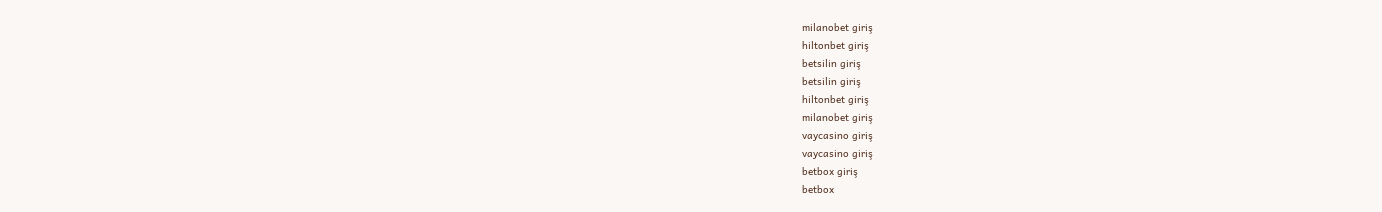milanobet giriş
hiltonbet giriş
betsilin giriş
betsilin giriş
hiltonbet giriş
milanobet giriş
vaycasino giriş
vaycasino giriş
betbox giriş
betbox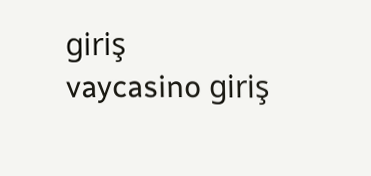giriş
vaycasino giriş